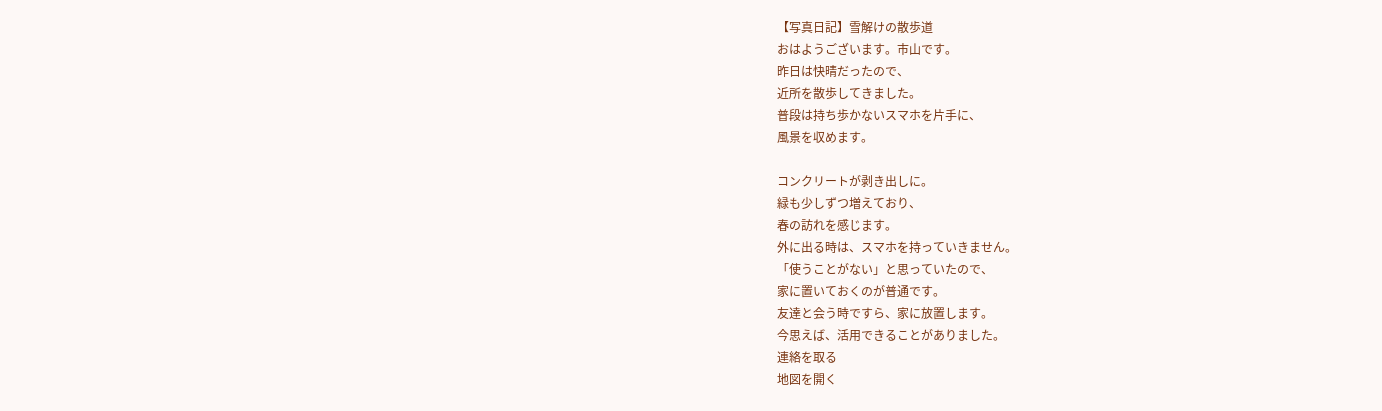【写真日記】雪解けの散歩道
おはようございます。市山です。
昨日は快晴だったので、
近所を散歩してきました。
普段は持ち歩かないスマホを片手に、
風景を収めます。

コンクリートが剥き出しに。
緑も少しずつ増えており、
春の訪れを感じます。
外に出る時は、スマホを持っていきません。
「使うことがない」と思っていたので、
家に置いておくのが普通です。
友達と会う時ですら、家に放置します。
今思えば、活用できることがありました。
連絡を取る
地図を開く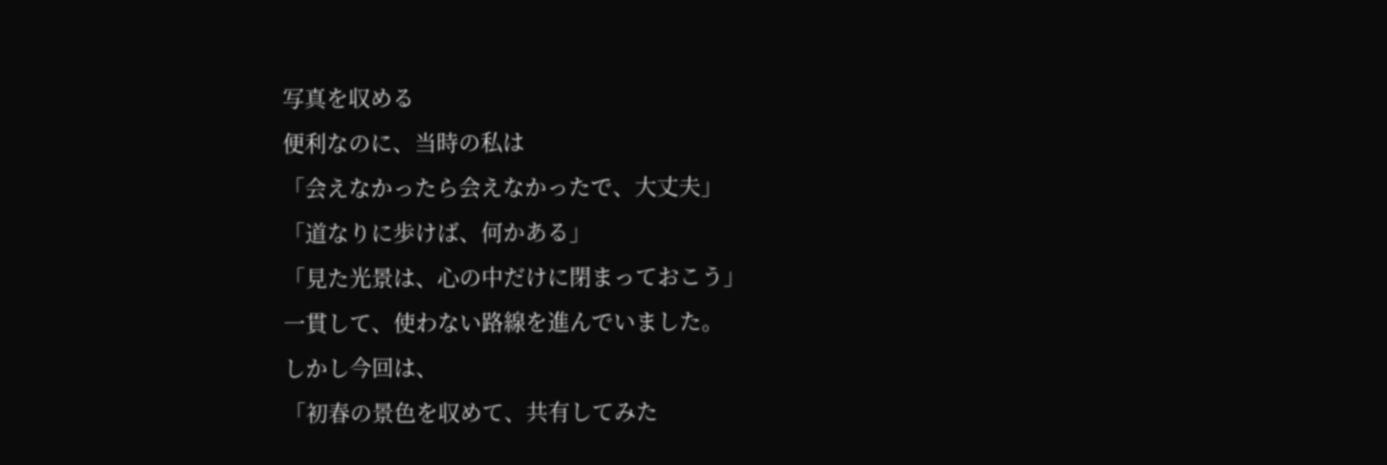写真を収める
便利なのに、当時の私は
「会えなかったら会えなかったで、大丈夫」
「道なりに歩けば、何かある」
「見た光景は、心の中だけに閉まっておこう」
一貫して、使わない路線を進んでいました。
しかし今回は、
「初春の景色を収めて、共有してみた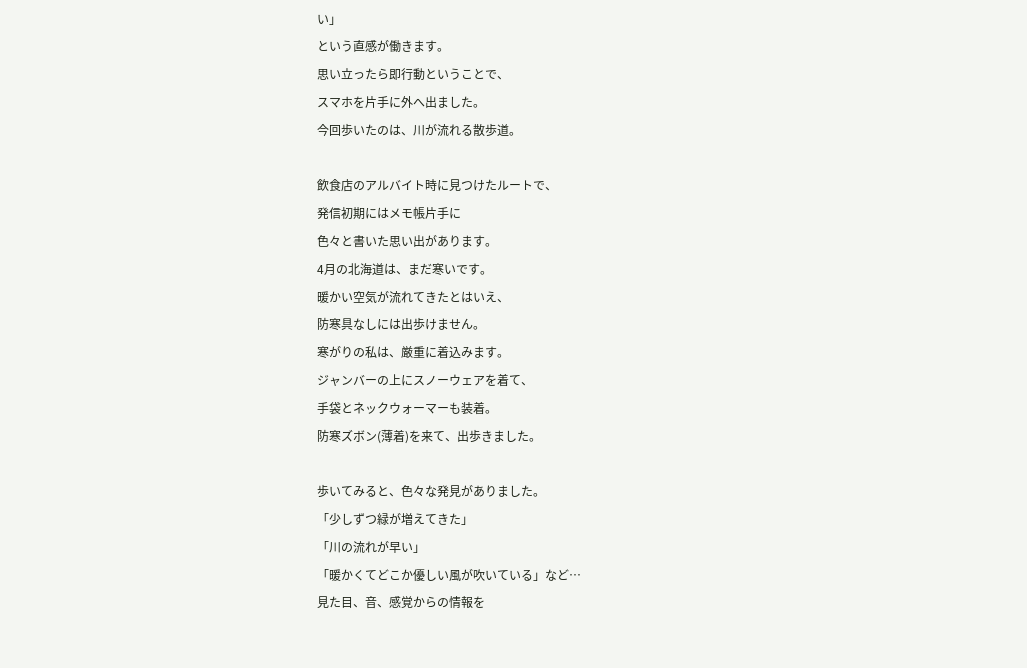い」
という直感が働きます。
思い立ったら即行動ということで、
スマホを片手に外へ出ました。
今回歩いたのは、川が流れる散歩道。

飲食店のアルバイト時に見つけたルートで、
発信初期にはメモ帳片手に
色々と書いた思い出があります。
4月の北海道は、まだ寒いです。
暖かい空気が流れてきたとはいえ、
防寒具なしには出歩けません。
寒がりの私は、厳重に着込みます。
ジャンバーの上にスノーウェアを着て、
手袋とネックウォーマーも装着。
防寒ズボン(薄着)を来て、出歩きました。

歩いてみると、色々な発見がありました。
「少しずつ緑が増えてきた」
「川の流れが早い」
「暖かくてどこか優しい風が吹いている」など…
見た目、音、感覚からの情報を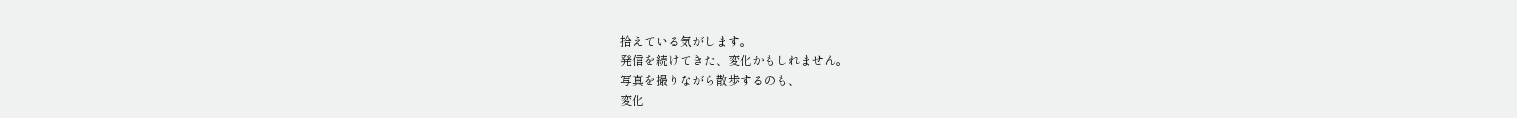拾えている気がします。
発信を続けてきた、変化かもしれません。
写真を撮りながら散歩するのも、
変化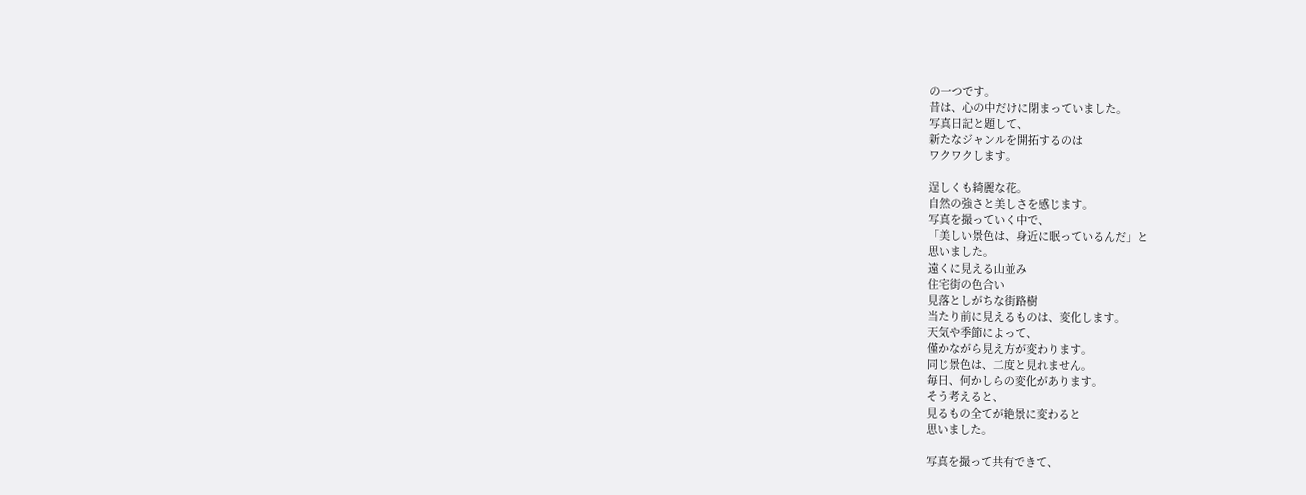の一つです。
昔は、心の中だけに閉まっていました。
写真日記と題して、
新たなジャンルを開拓するのは
ワクワクします。

逞しくも綺麗な花。
自然の強さと美しさを感じます。
写真を撮っていく中で、
「美しい景色は、身近に眠っているんだ」と
思いました。
遠くに見える山並み
住宅街の色合い
見落としがちな街路樹
当たり前に見えるものは、変化します。
天気や季節によって、
僅かながら見え方が変わります。
同じ景色は、二度と見れません。
毎日、何かしらの変化があります。
そう考えると、
見るもの全てが絶景に変わると
思いました。

写真を撮って共有できて、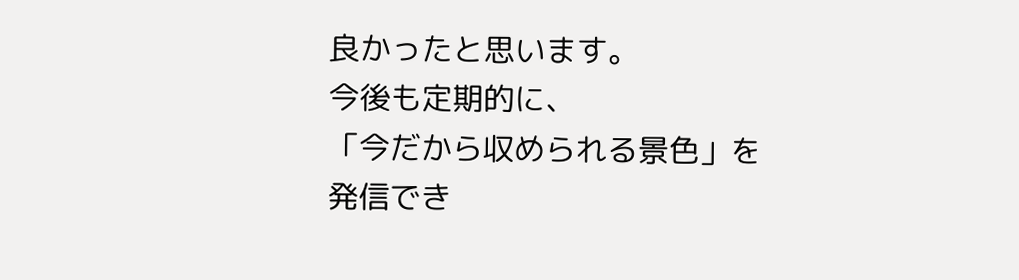良かったと思います。
今後も定期的に、
「今だから収められる景色」を
発信でき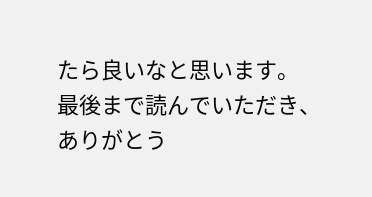たら良いなと思います。
最後まで読んでいただき、
ありがとう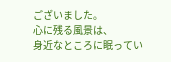ございました。
心に残る風景は、
身近なところに眠ってい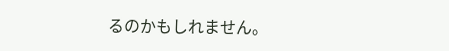るのかもしれません。